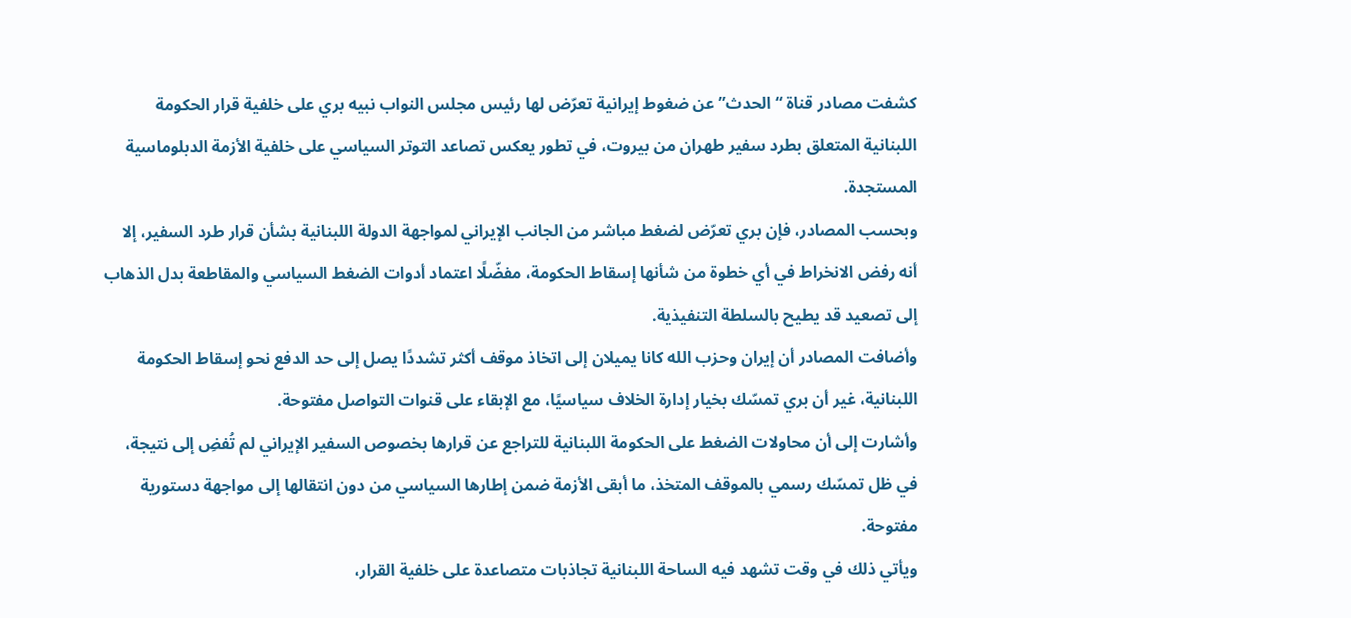كشفت مصادر قناة “الحدث” عن ضغوط إيرانية تعرّض لها رئيس مجلس النواب نبيه بري على خلفية قرار الحكومة اللبنانية المتعلق بطرد سفير طهران من بيروت، في تطور يعكس تصاعد التوتر السياسي على خلفية الأزمة الدبلوماسية المستجدة.
وبحسب المصادر، فإن بري تعرّض لضغط مباشر من الجانب الإيراني لمواجهة الدولة اللبنانية بشأن قرار طرد السفير، إلا أنه رفض الانخراط في أي خطوة من شأنها إسقاط الحكومة، مفضّلًا اعتماد أدوات الضغط السياسي والمقاطعة بدل الذهاب إلى تصعيد قد يطيح بالسلطة التنفيذية.
وأضافت المصادر أن إيران وحزب الله كانا يميلان إلى اتخاذ موقف أكثر تشددًا يصل إلى حد الدفع نحو إسقاط الحكومة اللبنانية، غير أن بري تمسّك بخيار إدارة الخلاف سياسيًا، مع الإبقاء على قنوات التواصل مفتوحة.
وأشارت إلى أن محاولات الضغط على الحكومة اللبنانية للتراجع عن قرارها بخصوص السفير الإيراني لم تُفضِ إلى نتيجة، في ظل تمسّك رسمي بالموقف المتخذ، ما أبقى الأزمة ضمن إطارها السياسي من دون انتقالها إلى مواجهة دستورية مفتوحة.
ويأتي ذلك في وقت تشهد فيه الساحة اللبنانية تجاذبات متصاعدة على خلفية القرار،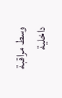وسط مراقبة داخلية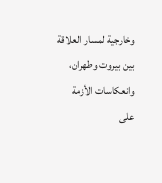وخارجية لمسار العلاقة بين بيروت وطهران، وانعكاسات الأزمة على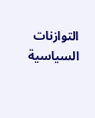التوازنات السياسية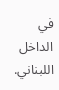في الداخل اللبناني.